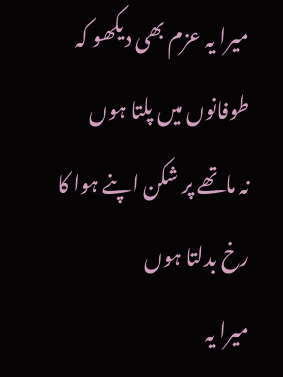میرا یہ عزم بھی دیکھو کہ طوفانوں میں پلتا ہوں
نہ ماتھے پر شکن اپنے ہوا کا رخ بدلتا ہوں
میرا یہ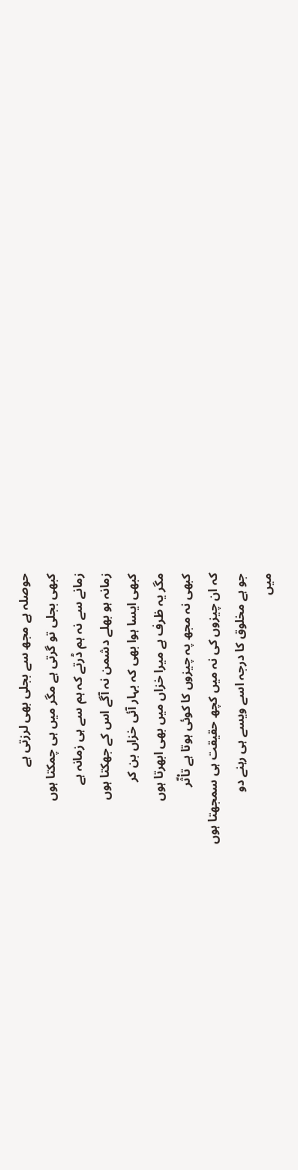حوصلہ ہے مجھ سے بجلی بھی لرزتی ہے
کبھی بجلی تو گرتی ہے مگر میں ہی چمکتا ہوں
زمانے سے نہ ہم ڈرتے کہ ہم سے ہی زمانہ ہے
زمانہ ہو بھلے دشمن نہ آگے اس کے جھکتا ہوں
کبھی ایسا ہوا بھی کہ بہار آئی خزاں بن کر
مگر یہ ظرف ہے میرا خزاں میں بھی ابھرتا ہوں
کبھی نہ مجھ پہ چیزوں کا کوئی ہوتا ہے تاْثّر
کہ ان چیزوں کی نہ میں کچھ حقیقت ہی سمجھتا ہوں
جو ہے مخلوق کا درجہ اسے ویسے ہی رہنے دو
میں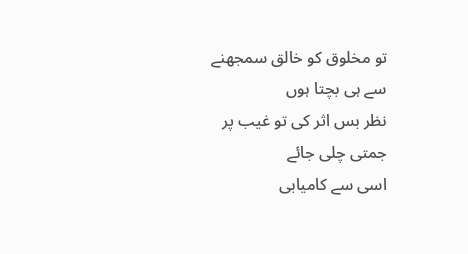تو مخلوق کو خالق سمجھنے سے ہی بچتا ہوں
نظر بس اثر کی تو غیب پر جمتی چلی جائے
اسی سے کامیابی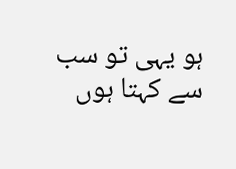ہو یہی تو سب سے کہتا ہوں